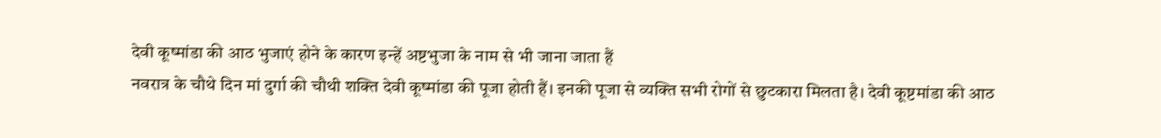देवी कूष्मांडा की आठ भुजाएं होने के कारण इन्हें अष्टभुजा के नाम से भी जाना जाता हैं
नवरात्र के चौथे दिन मां दुर्गा की चौथी शक्ति देवी कूष्मांडा की पूजा होती हैं। इनकी पूजा से व्यक्ति सभी रोगों से छुटकारा मिलता है। देवी कूष्टमांडा की आठ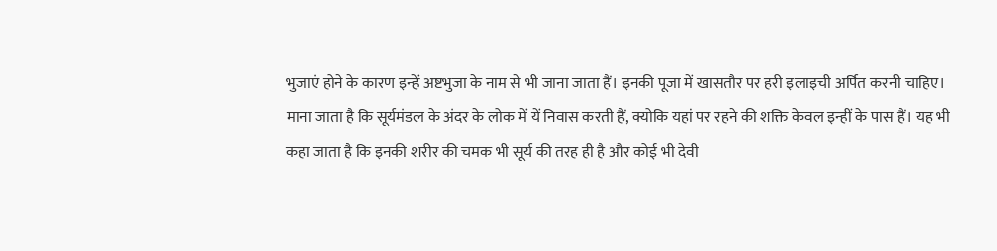भुजाएं होने के कारण इन्हें अष्टभुजा के नाम से भी जाना जाता हैं। इनकी पूजा में खासतौर पर हरी इलाइची अर्पित करनी चाहिए।
माना जाता है कि सूर्यमंडल के अंदर के लोक में यें निवास करती हैं, क्योकि यहां पर रहने की शक्ति केवल इन्हीं के पास हैं। यह भी कहा जाता है कि इनकी शरीर की चमक भी सूर्य की तरह ही है और कोई भी देवी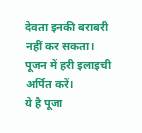देवता इनकी बराबरी नहीं कर सकता।
पूजन में हरी इलाइची अर्पित करें।
ये है पूजा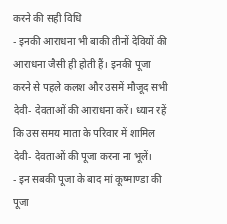करने की सही विधि
- इनकी आराधना भी बाकी तीनों देवियों की आराधना जैसी ही होती हैं। इनकी पूजा करने से पहले कलश और उसमें मौजूद सभी देवी- देवताओं की आराधना करें। ध्यान रहें कि उस समय माता के परिवार में शामिल देवी- देवताओं की पूजा करना ना भूलें।
- इन सबकी पूजा के बाद मां कूष्माण्डा की पूजा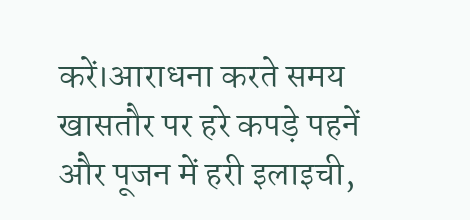करें।आराधना करते समय खासतौर पर हरे कपड़े पहनें और पूजन में हरी इलाइची,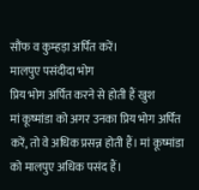सौंफ व कुम्हड़ा अर्पित करें।
मालपुए पसंदीदा भोग
प्रिय भोग अर्पित करने से होती हैं खुश
मां कूष्मांडा को अगर उनका प्रिय भोग अर्पित करें, तो वे अधिक प्रसन्न होती हैं। मां कूष्मांडा को मालपुए अधिक पसंद हैं।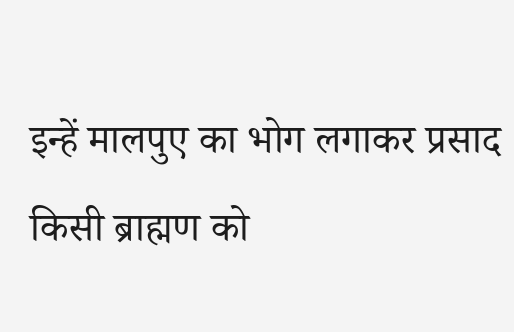इन्हें मालपुए का भोग लगाकर प्रसाद किसी ब्राह्मण को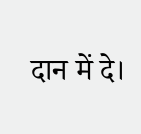दान में दे।